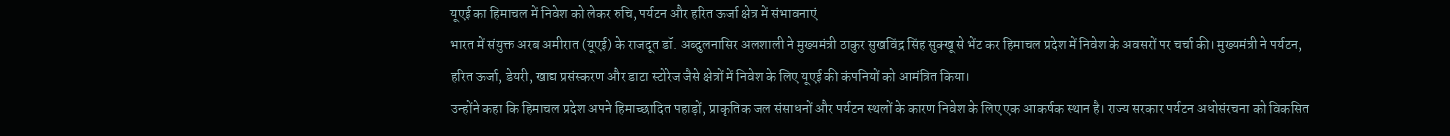यूएई का हिमाचल में निवेश को लेकर रुचि, पर्यटन और हरित ऊर्जा क्षेत्र में संभावनाएं
भारत में संयुक्त अरब अमीरात (यूएई) के राजदूत डॉ. अब्दुलनासिर अलशाली ने मुख्यमंत्री ठाकुर सुखविंद्र सिंह सुक्खू से भेंट कर हिमाचल प्रदेश में निवेश के अवसरों पर चर्चा की। मुख्यमंत्री ने पर्यटन, हरित ऊर्जा, डेयरी, खाद्य प्रसंस्करण और डाटा स्टोरेज जैसे क्षेत्रों में निवेश के लिए यूएई की कंपनियों को आमंत्रित किया।
उन्होंने कहा कि हिमाचल प्रदेश अपने हिमाच्छादित पहाड़ों, प्राकृतिक जल संसाधनों और पर्यटन स्थलों के कारण निवेश के लिए एक आकर्षक स्थान है। राज्य सरकार पर्यटन अधोसंरचना को विकसित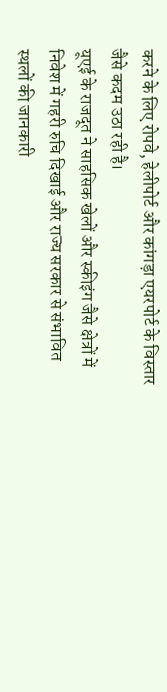करने के लिए रोपवे, हेलीपोर्ट और कांगड़ा एयरपोर्ट के विस्तार जैसे कदम उठा रही है।
यूएई के राजदूत ने साहसिक खेलों और स्कीइंग जैसे क्षेत्रों में निवेश में गहरी रुचि दिखाई और राज्य सरकार से संभावित स्थलों की जानकारी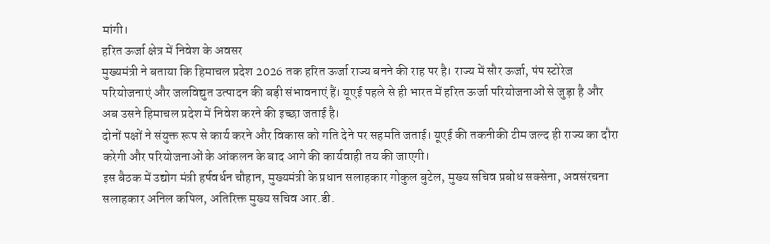मांगी।
हरित ऊर्जा क्षेत्र में निवेश के अवसर
मुख्यमंत्री ने बताया कि हिमाचल प्रदेश 2026 तक हरित ऊर्जा राज्य बनने की राह पर है। राज्य में सौर ऊर्जा, पंप स्टोरेज परियोजनाएं और जलविद्युत उत्पादन की बड़ी संभावनाएं हैं। यूएई पहले से ही भारत में हरित ऊर्जा परियोजनाओं से जुड़ा है और अब उसने हिमाचल प्रदेश में निवेश करने की इच्छा जताई है।
दोनों पक्षों ने संयुक्त रूप से कार्य करने और विकास को गति देने पर सहमति जताई। यूएई की तकनीकी टीम जल्द ही राज्य का दौरा करेगी और परियोजनाओं के आंकलन के बाद आगे की कार्यवाही तय की जाएगी।
इस बैठक में उद्योग मंत्री हर्षवर्धन चौहान, मुख्यमंत्री के प्रधान सलाहकार गोकुल बुटेल, मुख्य सचिव प्रबोध सक्सेना, अवसंरचना सलाहकार अनिल कपिल, अतिरिक्त मुख्य सचिव आर.डी.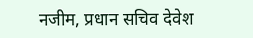नजीम, प्रधान सचिव देवेश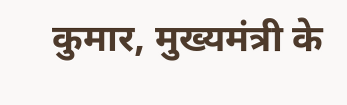कुमार, मुख्यमंत्री के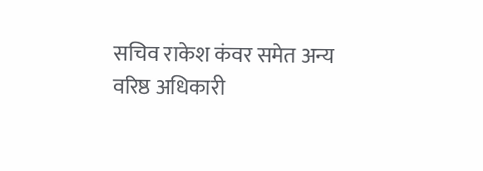सचिव राकेश कंवर समेत अन्य वरिष्ठ अधिकारी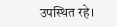उपस्थित रहे।